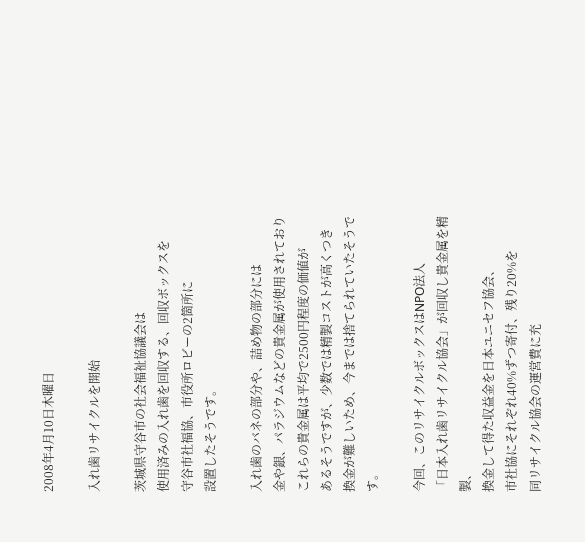2008年4月10日木曜日

入れ歯リサイクルを開始

茨城県守谷市の社会福祉協議会は
使用済みの入れ歯を回収する、回収ボックスを
守谷市社福協、市役所ロビーの2箇所に
設置したそうです。

入れ歯のバネの部分や、詰め物の部分には
金や銀、パラジウムなどの貴金属が使用されており
これらの貴金属は平均で2500円程度の価値が
あるそうですが、少数では精製コストが高くつき
換金が難しいため、今までは捨てられていたそうです。

今回、このリサイクルボックスはNPO法人
「日本入れ歯リサイクル協会」が回収し貴金属を精製、
換金して得た収益金を日本ユニセフ協会、
市社協にそれぞれ40%ずつ寄付、残り20%を
同リサイクル協会の運営費に充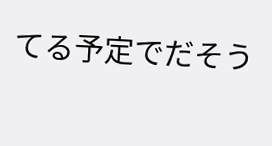てる予定でだそう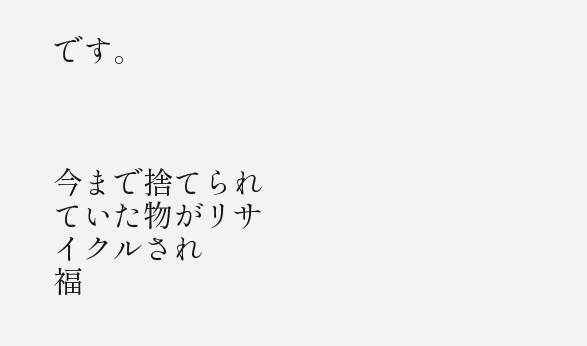です。



今まで捨てられていた物がリサイクルされ
福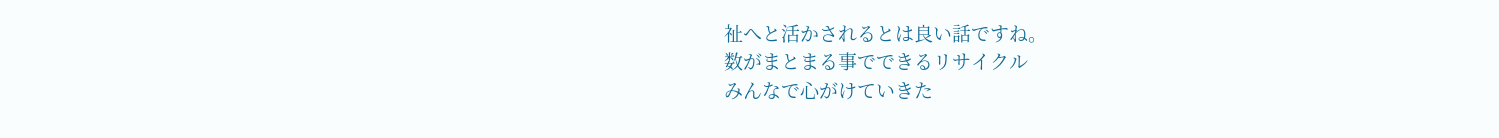祉へと活かされるとは良い話ですね。
数がまとまる事でできるリサイクル
みんなで心がけていきた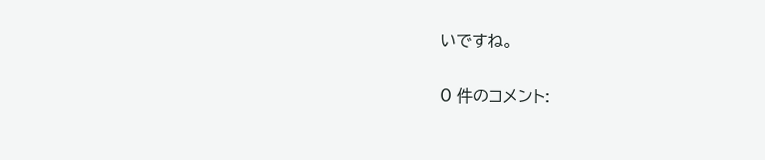いですね。

0 件のコメント: